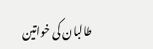طالبان کی خواتین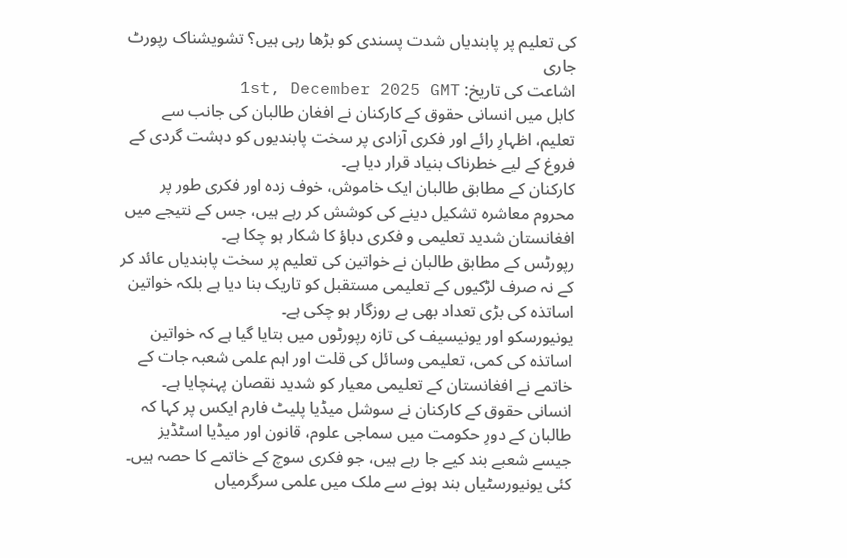کی تعلیم پر پابندیاں شدت پسندی کو بڑھا رہی ہیں؟ تشویشناک رپورٹ جاری
اشاعت کی تاریخ: 1st, December 2025 GMT
کابل میں انسانی حقوق کے کارکنان نے افغان طالبان کی جانب سے تعلیم، اظہارِ رائے اور فکری آزادی پر سخت پابندیوں کو دہشت گردی کے فروغ کے لیے خطرناک بنیاد قرار دیا ہے۔
کارکنان کے مطابق طالبان ایک خاموش، خوف زدہ اور فکری طور پر محروم معاشرہ تشکیل دینے کی کوشش کر رہے ہیں، جس کے نتیجے میں افغانستان شدید تعلیمی و فکری دباؤ کا شکار ہو چکا ہے۔
رپورٹس کے مطابق طالبان نے خواتین کی تعلیم پر سخت پابندیاں عائد کر کے نہ صرف لڑکیوں کے تعلیمی مستقبل کو تاریک بنا دیا ہے بلکہ خواتین اساتذہ کی بڑی تعداد بھی بے روزگار ہو چکی ہے۔
یونیورسکو اور یونیسیف کی تازہ رپورٹوں میں بتایا گیا ہے کہ خواتین اساتذہ کی کمی، تعلیمی وسائل کی قلت اور اہم علمی شعبہ جات کے خاتمے نے افغانستان کے تعلیمی معیار کو شدید نقصان پہنچایا ہے۔
انسانی حقوق کے کارکنان نے سوشل میڈیا پلیٹ فارم ایکس پر کہا کہ طالبان کے دورِ حکومت میں سماجی علوم، قانون اور میڈیا اسٹڈیز جیسے شعبے بند کیے جا رہے ہیں، جو فکری سوچ کے خاتمے کا حصہ ہیں۔
کئی یونیورسٹیاں بند ہونے سے ملک میں علمی سرگرمیاں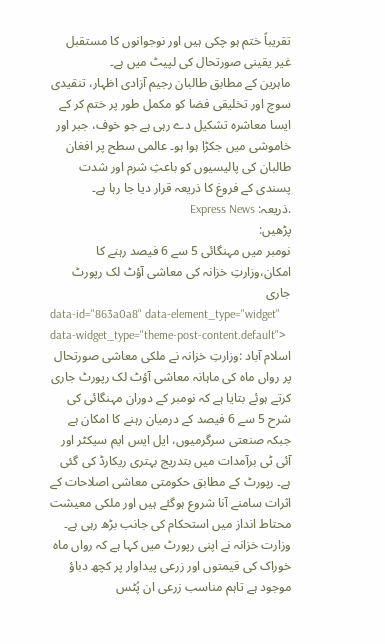تقریباً ختم ہو چکی ہیں اور نوجوانوں کا مستقبل غیر یقینی صورتحال کی لپیٹ میں ہے۔
ماہرین کے مطابق طالبان رجیم آزادی اظہار، تنقیدی سوچ اور تخلیقی فضا کو مکمل طور پر ختم کر کے ایسا معاشرہ تشکیل دے رہی ہے جو خوف، جبر اور خاموشی میں جکڑا ہوا ہو۔ عالمی سطح پر افغان طالبان کی پالیسیوں کو باعثِ شرم اور شدت پسندی کے فروغ کا ذریعہ قرار دیا جا رہا ہے۔
.ذریعہ: Express News
پڑھیں:
نومبر میں مہنگائی 5 سے 6 فیصد رہنے کا امکان،وزارتِ خزانہ کی معاشی آؤٹ لک رپورٹ جاری
data-id="863a0a8" data-element_type="widget" data-widget_type="theme-post-content.default">
اسلام آباد :وزارتِ خزانہ نے ملکی معاشی صورتحال پر رواں ماہ کی ماہانہ معاشی آؤٹ لک رپورٹ جاری کرتے ہوئے بتایا ہے کہ نومبر کے دوران مہنگائی کی شرح 5 سے 6 فیصد کے درمیان رہنے کا امکان ہے جبکہ صنعتی سرگرمیوں، ایل ایس ایم سیکٹر اور آئی ٹی برآمدات میں بتدریج بہتری ریکارڈ کی گئی ہے۔ رپورٹ کے مطابق حکومتی معاشی اصلاحات کے اثرات سامنے آنا شروع ہوگئے ہیں اور ملکی معیشت محتاط انداز میں استحکام کی جانب بڑھ رہی ہے۔
وزارت خزانہ نے اپنی رپورٹ میں کہا ہے کہ رواں ماہ خوراک کی قیمتوں اور زرعی پیداوار پر کچھ دباؤ موجود ہے تاہم مناسب زرعی ان پُٹس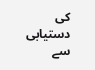کی دستیابی سے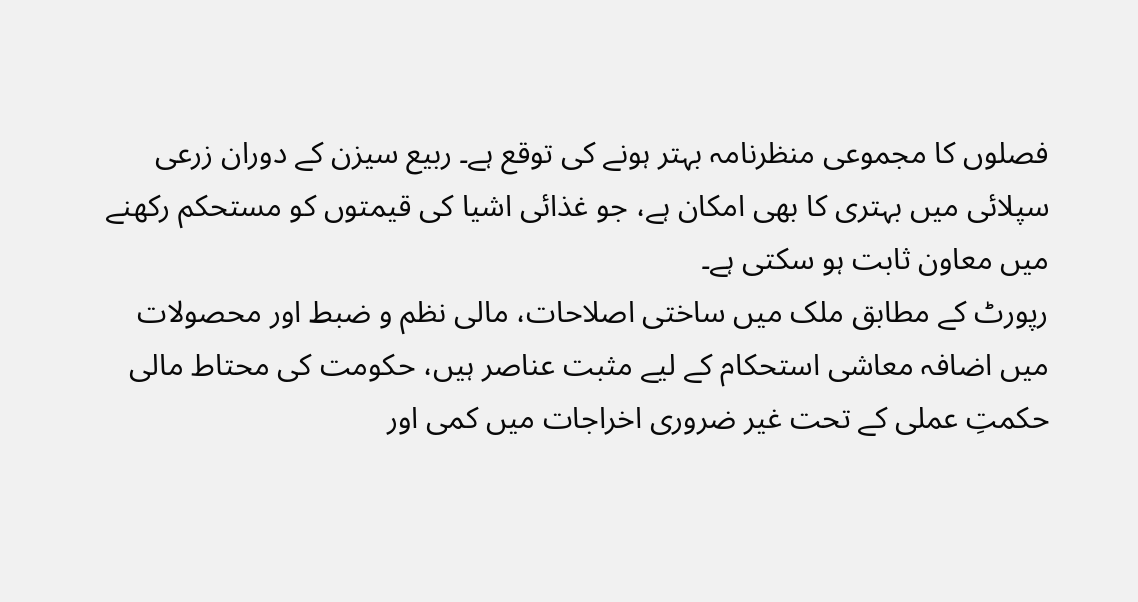فصلوں کا مجموعی منظرنامہ بہتر ہونے کی توقع ہے۔ ربیع سیزن کے دوران زرعی سپلائی میں بہتری کا بھی امکان ہے، جو غذائی اشیا کی قیمتوں کو مستحکم رکھنے میں معاون ثابت ہو سکتی ہے۔
رپورٹ کے مطابق ملک میں ساختی اصلاحات، مالی نظم و ضبط اور محصولات میں اضافہ معاشی استحکام کے لیے مثبت عناصر ہیں، حکومت کی محتاط مالی حکمتِ عملی کے تحت غیر ضروری اخراجات میں کمی اور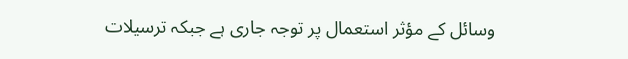وسائل کے مؤثر استعمال پر توجہ جاری ہے جبکہ ترسیلات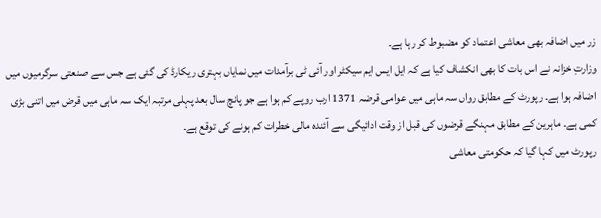زر میں اضافہ بھی معاشی اعتماد کو مضبوط کر رہا ہے۔
وزارتِ خزانہ نے اس بات کا بھی انکشاف کیا ہے کہ ایل ایس ایم سیکٹر اور آئی ٹی برآمدات میں نمایاں بہتری ریکارڈ کی گئی ہے جس سے صنعتی سرگرمیوں میں اضافہ ہوا ہے۔ رپورٹ کے مطابق رواں سہ ماہی میں عوامی قرضہ 1371 ارب روپے کم ہوا ہے جو پانچ سال بعد پہلی مرتبہ ایک سہ ماہی میں قرض میں اتنی بڑی کمی ہے۔ ماہرین کے مطابق مہنگے قرضوں کی قبل از وقت ادائیگی سے آئندہ مالی خطرات کم ہونے کی توقع ہے۔
رپورٹ میں کہا گیا کہ حکومتی معاشی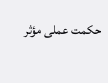حکمت عملی مؤثر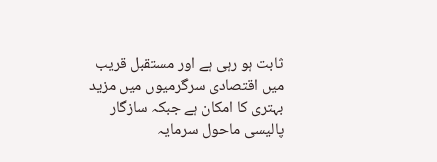ثابت ہو رہی ہے اور مستقبل قریب میں اقتصادی سرگرمیوں میں مزید بہتری کا امکان ہے جبکہ سازگار پالیسی ماحول سرمایہ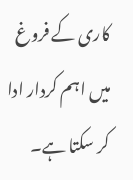کاری کے فروغ میں اہم کردار ادا کر سکتا ہے۔